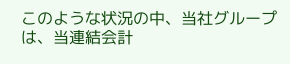このような状況の中、当社グループは、当連結会計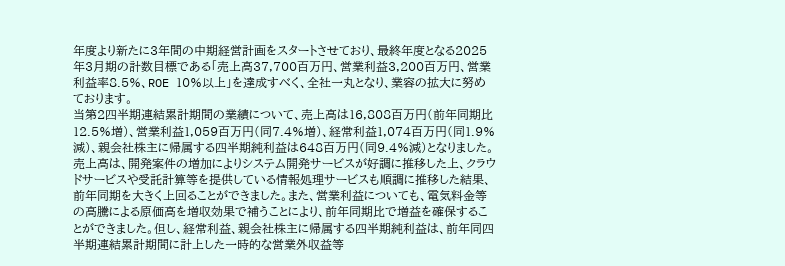年度より新たに3年間の中期経営計画をスタートさせており、最終年度となる2025年3月期の計数目標である「売上高37,700百万円、営業利益3,200百万円、営業利益率8.5%、ROE 10%以上」を達成すべく、全社一丸となり、業容の拡大に努めております。
当第2四半期連結累計期間の業績について、売上高は16,808百万円(前年同期比12.5%増)、営業利益1,059百万円(同7.4%増)、経常利益1,074百万円(同1.9%減)、親会社株主に帰属する四半期純利益は648百万円(同9.4%減)となりました。売上高は、開発案件の増加によりシステム開発サービスが好調に推移した上、クラウドサービスや受託計算等を提供している情報処理サービスも順調に推移した結果、前年同期を大きく上回ることができました。また、営業利益についても、電気料金等の高騰による原価高を増収効果で補うことにより、前年同期比で増益を確保することができました。但し、経常利益、親会社株主に帰属する四半期純利益は、前年同四半期連結累計期間に計上した一時的な営業外収益等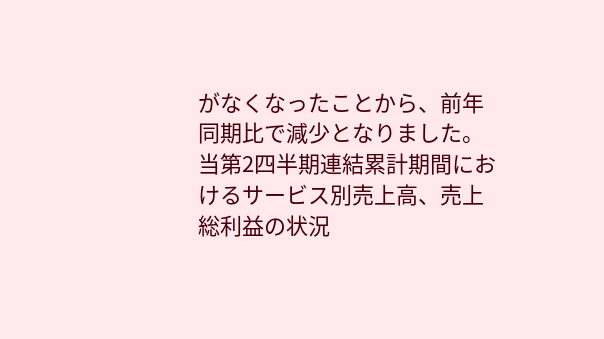がなくなったことから、前年同期比で減少となりました。
当第2四半期連結累計期間におけるサービス別売上高、売上総利益の状況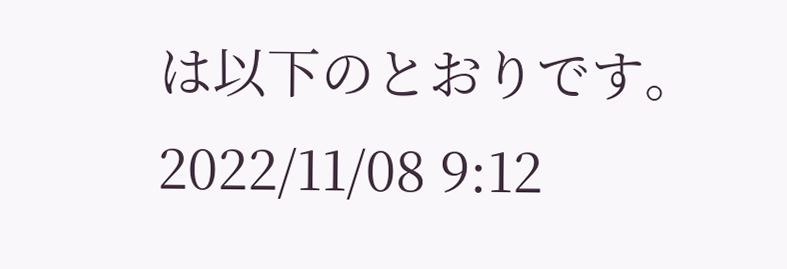は以下のとおりです。
2022/11/08 9:12